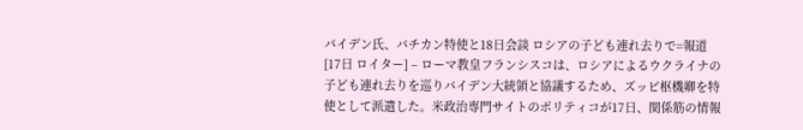バイデン氏、バチカン特使と18日会談 ロシアの子ども連れ去りで=報道
[17日 ロイター] – ローマ教皇フランシスコは、ロシアによるウクライナの子ども連れ去りを巡りバイデン大統領と協議するため、ズッピ枢機卿を特使として派遣した。米政治専門サイトのポリティコが17日、関係筋の情報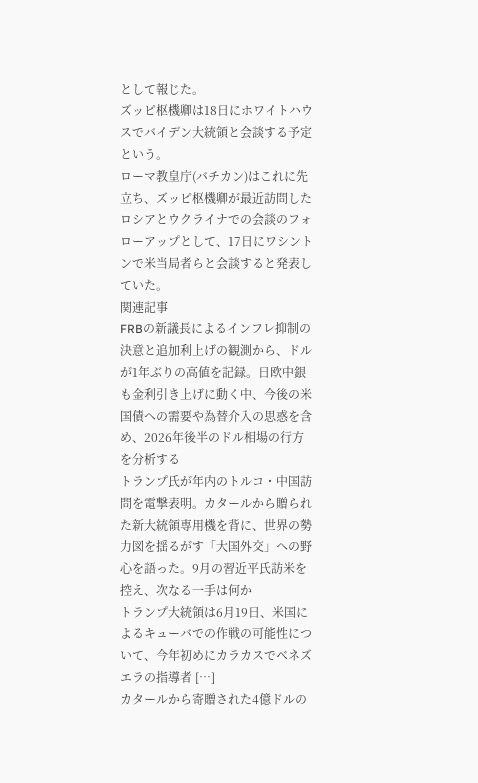として報じた。
ズッピ枢機卿は18日にホワイトハウスでバイデン大統領と会談する予定という。
ローマ教皇庁(バチカン)はこれに先立ち、ズッピ枢機卿が最近訪問したロシアとウクライナでの会談のフォローアップとして、17日にワシントンで米当局者らと会談すると発表していた。
関連記事
FRBの新議長によるインフレ抑制の決意と追加利上げの観測から、ドルが1年ぶりの高値を記録。日欧中銀も金利引き上げに動く中、今後の米国債への需要や為替介入の思惑を含め、2026年後半のドル相場の行方を分析する
トランプ氏が年内のトルコ・中国訪問を電撃表明。カタールから贈られた新大統領専用機を背に、世界の勢力図を揺るがす「大国外交」への野心を語った。9月の習近平氏訪米を控え、次なる一手は何か
トランプ大統領は6月19日、米国によるキューバでの作戦の可能性について、今年初めにカラカスでベネズエラの指導者 […]
カタールから寄贈された4億ドルの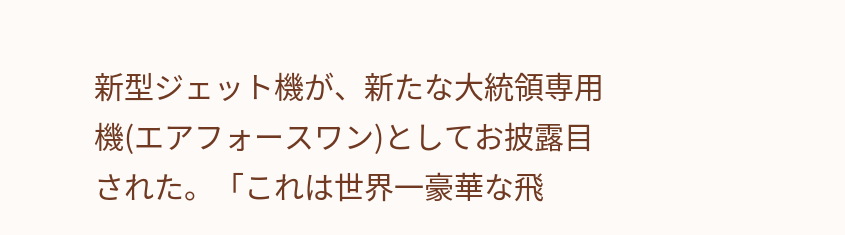新型ジェット機が、新たな大統領専用機(エアフォースワン)としてお披露目された。「これは世界一豪華な飛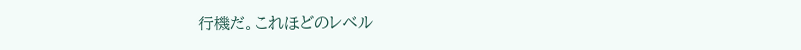行機だ。これほどのレベル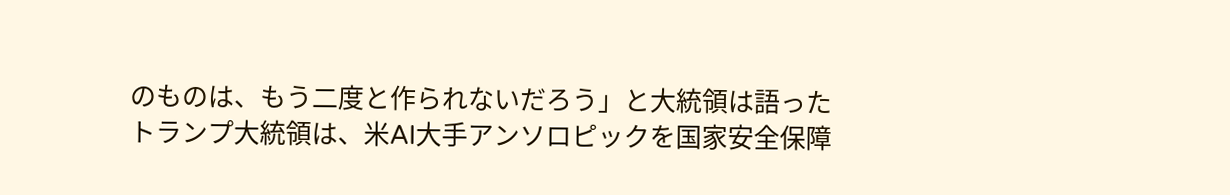のものは、もう二度と作られないだろう」と大統領は語った
トランプ大統領は、米AI大手アンソロピックを国家安全保障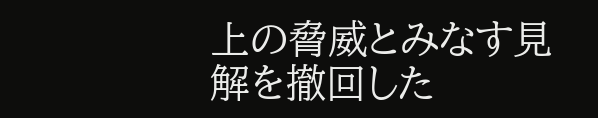上の脅威とみなす見解を撤回した